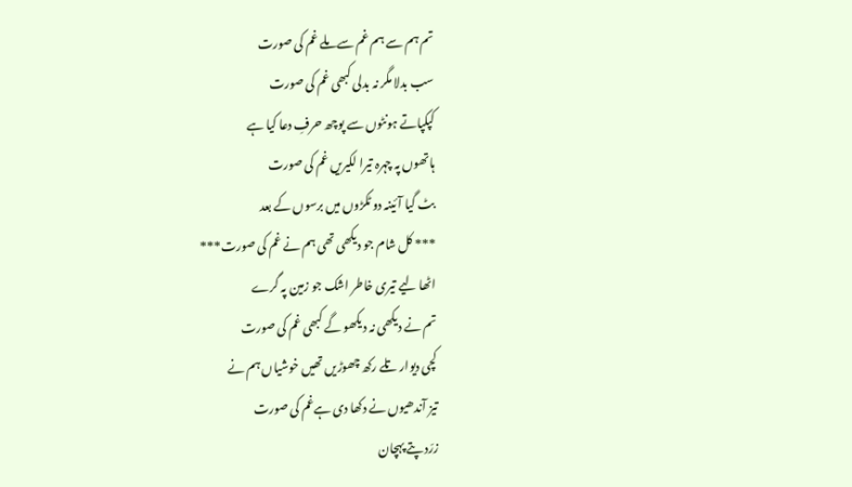تم ہم سے ہم غم سے ملے غم کی صورت
سب بدلا مگر نہ بدلی کبھی غم کی صورت
کپکپاتے ہونٹوں سے پوچھ حرفِ دعا کیا ہے
ہاتھوں پہ چہرہ تیرا لکیریں غم کی صورت
بٹ گیا آئینہ دو ٹکڑوں میں برسوں کے بعد
*** کل شام جو دیکھی تھی ہم نے غم کی صورت***
اٹھا لیے تیری خاطر اشک جو زمین پہ گرے
تم نے دیکھی نہ دیکھو گے کبھی غم کی صورت
کچی دیوار تلے رکھ چھوڑیں تھیں خوشیاں ہم نے
تیز آندھیوں نے دکھا دی ہےغم کی صورت
زرّد پتے پہچان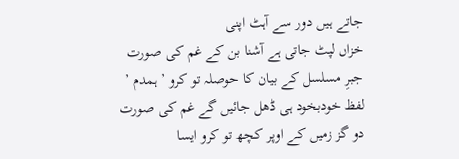جاتے ہیں دور سے آہٹ اپنی
خزاں لپٹ جاتی ہے آشنا بن کے غم کی صورت
جبرِ مسلسل کے بیان کا حوصلہ تو کرو ’ ہمدم ’
لفظ خودبخود ہی ڈھل جائیں گے غم کی صورت
دو گز زمیں کے اوپر کچھ تو کرو ایسا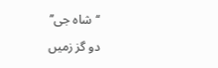‘‘شاہ جی’’
دو گز زمیں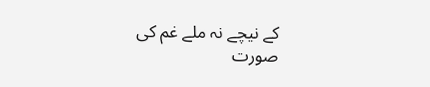کے نیچے نہ ملے غم کی صورت